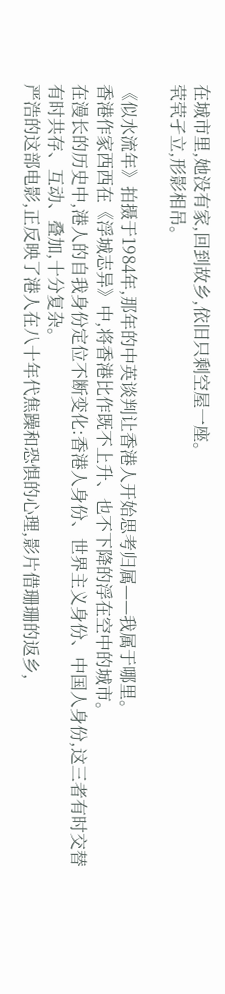在城市里,她没有家,回到故乡,依旧只剩空屋一座。
茕茕孑立,形影相吊。

《似水流年》拍摄于1984年,那年的中英谈判让香港人开始思考归属——我属于哪里。
香港作家西西在《浮城志异》中,将香港比作既不上升、也不下降的浮在空中的城市。
在漫长的历史中,港人的自我身份定位不断变化:香港人身份、世界主义身份、中国人身份,这三者有时交替有时共存、互动、叠加,十分复杂。
严浩的这部电影,正反映了港人在八十年代焦躁和恐惧的心理,影片借珊珊的返乡,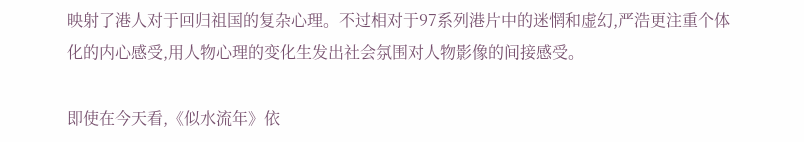映射了港人对于回归祖国的复杂心理。不过相对于97系列港片中的迷惘和虚幻,严浩更注重个体化的内心感受,用人物心理的变化生发出社会氛围对人物影像的间接感受。

即使在今天看,《似水流年》依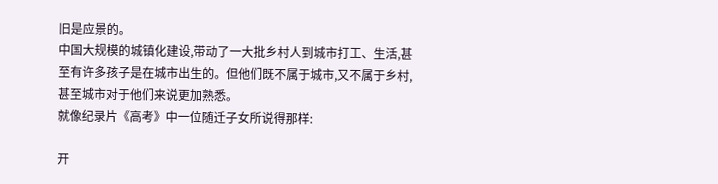旧是应景的。
中国大规模的城镇化建设,带动了一大批乡村人到城市打工、生活,甚至有许多孩子是在城市出生的。但他们既不属于城市,又不属于乡村,甚至城市对于他们来说更加熟悉。
就像纪录片《高考》中一位随迁子女所说得那样:

开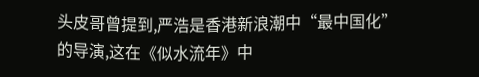头皮哥曾提到,严浩是香港新浪潮中“最中国化”的导演,这在《似水流年》中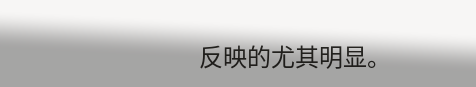反映的尤其明显。